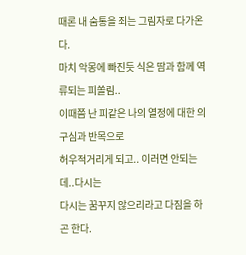때론 내 숨통을 죄는 그림자로 다가온다.
마치 악몽에 빠진듯 식은 땀과 함께 역류되는 피쏠림..
이때쯤 난 피같은 나의 열정에 대한 의구심과 반목으로
허우적거리게 되고.. 이러면 안되는데..다시는
다시는 꿈꾸지 않으리라고 다짐을 하곤 한다.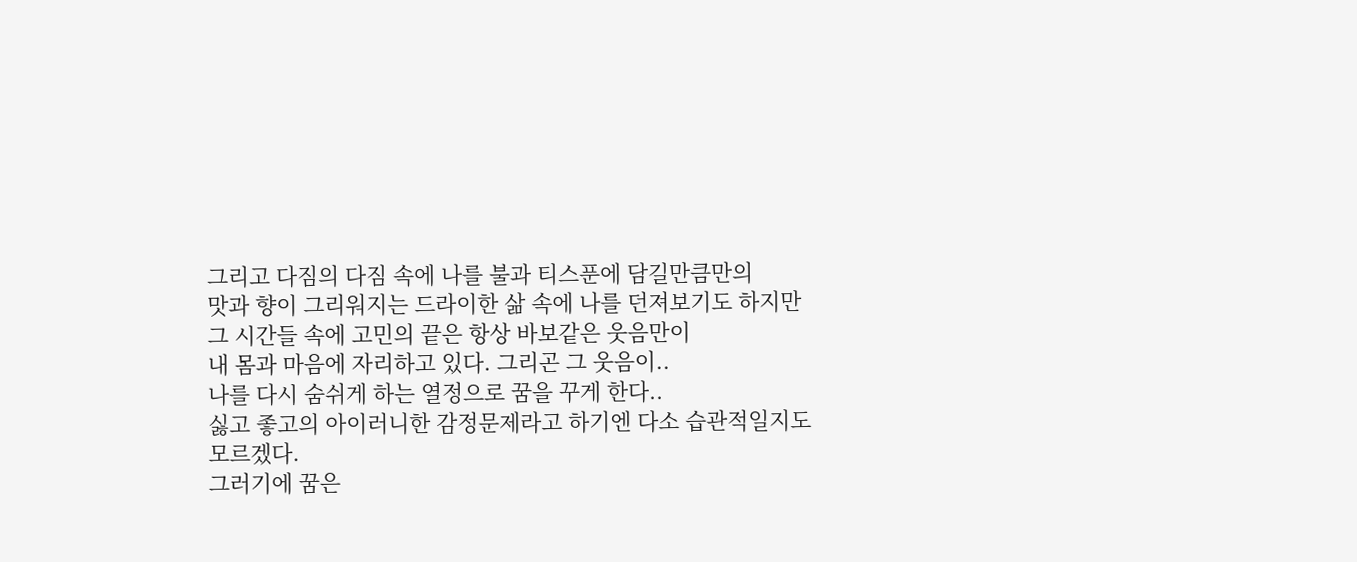그리고 다짐의 다짐 속에 나를 불과 티스푼에 담길만큼만의
맛과 향이 그리워지는 드라이한 삶 속에 나를 던져보기도 하지만
그 시간들 속에 고민의 끝은 항상 바보같은 웃음만이
내 몸과 마음에 자리하고 있다. 그리곤 그 웃음이..
나를 다시 숨쉬게 하는 열정으로 꿈을 꾸게 한다..
싫고 좋고의 아이러니한 감정문제라고 하기엔 다소 습관적일지도
모르겠다.
그러기에 꿈은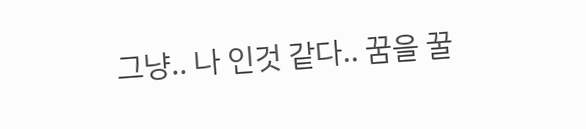그냥.. 나 인것 같다.. 꿈을 꿀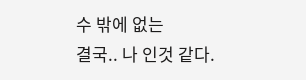수 밖에 없는
결국.. 나 인것 같다.